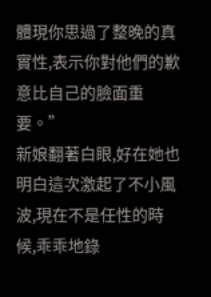體現你思過了整晚的真實性,表示你對他們的歉意比自己的臉面重要。”
新娘翻著白眼,好在她也明白這次激起了不小風波,現在不是任性的時候,乖乖地錄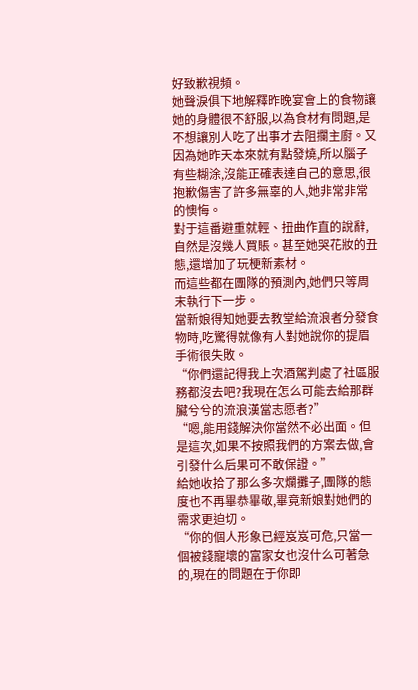好致歉視頻。
她聲淚俱下地解釋昨晚宴會上的食物讓她的身體很不舒服,以為食材有問題,是不想讓別人吃了出事才去阻攔主廚。又因為她昨天本來就有點發燒,所以腦子有些糊涂,沒能正確表達自己的意思,很抱歉傷害了許多無辜的人,她非常非常的懊悔。
對于這番避重就輕、扭曲作直的說辭,自然是沒幾人買賬。甚至她哭花妝的丑態,還增加了玩梗新素材。
而這些都在團隊的預測內,她們只等周末執行下一步。
當新娘得知她要去教堂給流浪者分發食物時,吃驚得就像有人對她說你的提眉手術很失敗。
“你們還記得我上次酒駕判處了社區服務都沒去吧?我現在怎么可能去給那群臟兮兮的流浪漢當志愿者?”
“嗯,能用錢解決你當然不必出面。但是這次,如果不按照我們的方案去做,會引發什么后果可不敢保證。”
給她收拾了那么多次爛攤子,團隊的態度也不再畢恭畢敬,畢竟新娘對她們的需求更迫切。
“你的個人形象已經岌岌可危,只當一個被錢寵壞的富家女也沒什么可著急的,現在的問題在于你即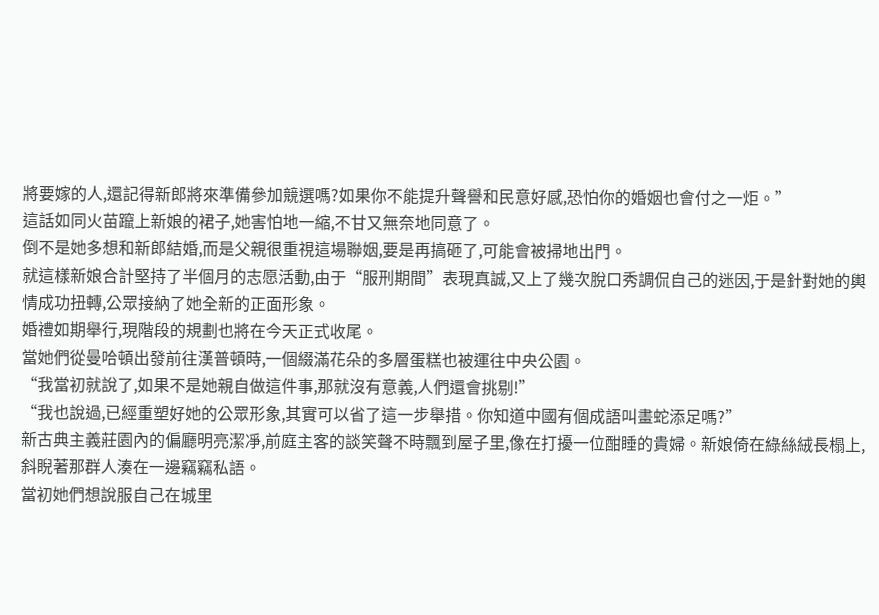將要嫁的人,還記得新郎將來準備參加競選嗎?如果你不能提升聲譽和民意好感,恐怕你的婚姻也會付之一炬。”
這話如同火苗躥上新娘的裙子,她害怕地一縮,不甘又無奈地同意了。
倒不是她多想和新郎結婚,而是父親很重視這場聯姻,要是再搞砸了,可能會被掃地出門。
就這樣新娘合計堅持了半個月的志愿活動,由于“服刑期間”表現真誠,又上了幾次脫口秀調侃自己的迷因,于是針對她的輿情成功扭轉,公眾接納了她全新的正面形象。
婚禮如期舉行,現階段的規劃也將在今天正式收尾。
當她們從曼哈頓出發前往漢普頓時,一個綴滿花朵的多層蛋糕也被運往中央公園。
“我當初就說了,如果不是她親自做這件事,那就沒有意義,人們還會挑剔!”
“我也說過,已經重塑好她的公眾形象,其實可以省了這一步舉措。你知道中國有個成語叫畫蛇添足嗎?”
新古典主義莊園內的偏廳明亮潔凈,前庭主客的談笑聲不時飄到屋子里,像在打擾一位酣睡的貴婦。新娘倚在綠絲絨長榻上,斜睨著那群人湊在一邊竊竊私語。
當初她們想說服自己在城里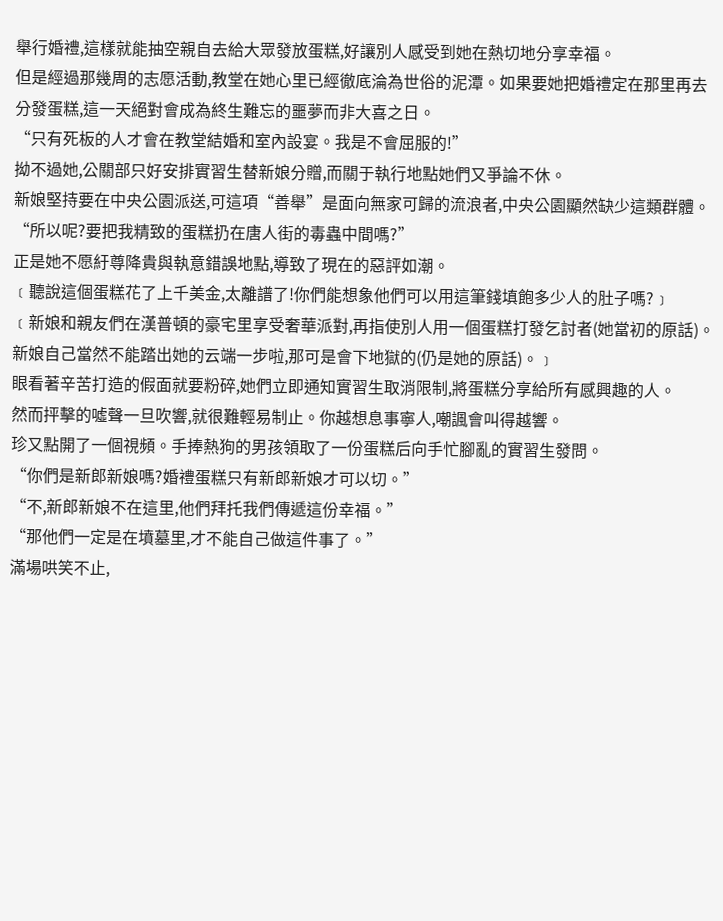舉行婚禮,這樣就能抽空親自去給大眾發放蛋糕,好讓別人感受到她在熱切地分享幸福。
但是經過那幾周的志愿活動,教堂在她心里已經徹底淪為世俗的泥潭。如果要她把婚禮定在那里再去分發蛋糕,這一天絕對會成為終生難忘的噩夢而非大喜之日。
“只有死板的人才會在教堂結婚和室內設宴。我是不會屈服的!”
拗不過她,公關部只好安排實習生替新娘分贈,而關于執行地點她們又爭論不休。
新娘堅持要在中央公園派送,可這項“善舉”是面向無家可歸的流浪者,中央公園顯然缺少這類群體。
“所以呢?要把我精致的蛋糕扔在唐人街的毒蟲中間嗎?”
正是她不愿紆尊降貴與執意錯誤地點,導致了現在的惡評如潮。
﹝聽說這個蛋糕花了上千美金,太離譜了!你們能想象他們可以用這筆錢填飽多少人的肚子嗎?﹞
﹝新娘和親友們在漢普頓的豪宅里享受奢華派對,再指使別人用一個蛋糕打發乞討者(她當初的原話)。新娘自己當然不能踏出她的云端一步啦,那可是會下地獄的(仍是她的原話)。﹞
眼看著辛苦打造的假面就要粉碎,她們立即通知實習生取消限制,將蛋糕分享給所有感興趣的人。
然而抨擊的噓聲一旦吹響,就很難輕易制止。你越想息事寧人,嘲諷會叫得越響。
珍又點開了一個視頻。手捧熱狗的男孩領取了一份蛋糕后向手忙腳亂的實習生發問。
“你們是新郎新娘嗎?婚禮蛋糕只有新郎新娘才可以切。”
“不,新郎新娘不在這里,他們拜托我們傳遞這份幸福。”
“那他們一定是在墳墓里,才不能自己做這件事了。”
滿場哄笑不止,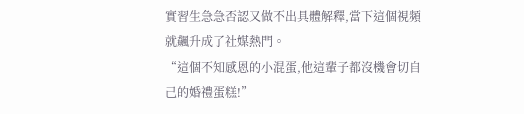實習生急急否認又做不出具體解釋,當下這個視頻就飆升成了社媒熱門。
“這個不知感恩的小混蛋,他這輩子都沒機會切自己的婚禮蛋糕!”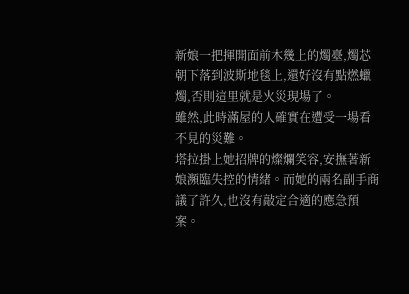新娘一把揮開面前木幾上的燭臺,燭芯朝下落到波斯地毯上,還好沒有點燃蠟燭,否則這里就是火災現場了。
雖然,此時滿屋的人確實在遭受一場看不見的災難。
塔拉掛上她招牌的燦爛笑容,安撫著新娘瀕臨失控的情緒。而她的兩名副手商議了許久,也沒有敲定合適的應急預案。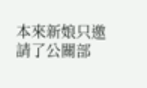本來新娘只邀請了公關部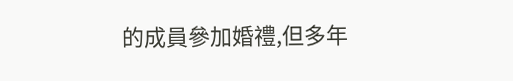的成員參加婚禮,但多年